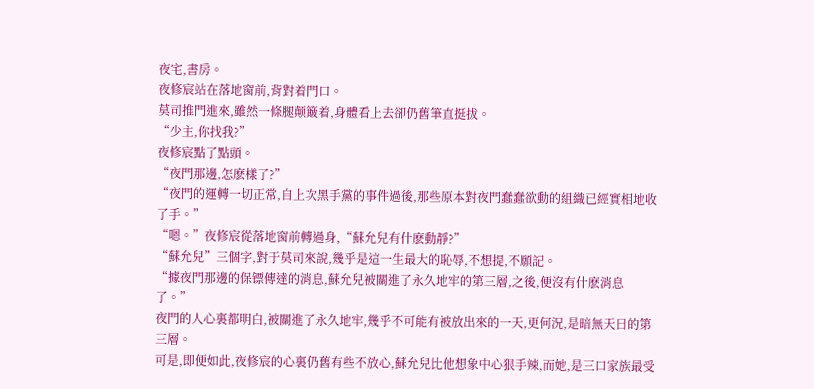夜宅,書房。
夜修宸站在落地窗前,背對着門口。
莫司推門進來,雖然一條腿颠簸着,身體看上去卻仍舊筆直挺拔。
“少主,你找我?”
夜修宸點了點頭。
“夜門那邊,怎麽樣了?”
“夜門的運轉一切正常,自上次黑手黨的事件過後,那些原本對夜門蠢蠢欲動的組織已經實相地收了手。”
“嗯。”夜修宸從落地窗前轉過身,“蘇允兒有什麽動靜?”
“蘇允兒”三個字,對于莫司來說,幾乎是這一生最大的恥辱,不想提,不願記。
“據夜門那邊的保镖傳達的消息,蘇允兒被關進了永久地牢的第三層,之後,便沒有什麽消息了。”
夜門的人心裏都明白,被關進了永久地牢,幾乎不可能有被放出來的一天,更何況,是暗無天日的第三層。
可是,即便如此,夜修宸的心裏仍舊有些不放心,蘇允兒比他想象中心狠手辣,而她,是三口家族最受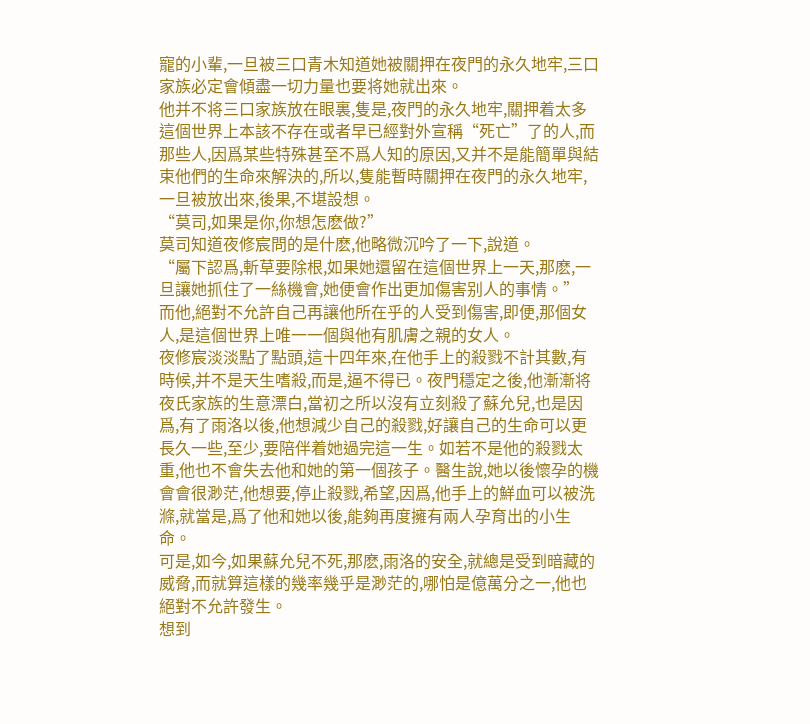寵的小輩,一旦被三口青木知道她被關押在夜門的永久地牢,三口家族必定會傾盡一切力量也要将她就出來。
他并不将三口家族放在眼裏,隻是,夜門的永久地牢,關押着太多這個世界上本該不存在或者早已經對外宣稱“死亡”了的人,而那些人,因爲某些特殊甚至不爲人知的原因,又并不是能簡單與結束他們的生命來解決的,所以,隻能暫時關押在夜門的永久地牢,一旦被放出來,後果,不堪設想。
“莫司,如果是你,你想怎麽做?”
莫司知道夜修宸問的是什麽,他略微沉吟了一下,說道。
“屬下認爲,斬草要除根,如果她還留在這個世界上一天,那麽,一旦讓她抓住了一絲機會,她便會作出更加傷害别人的事情。”
而他,絕對不允許自己再讓他所在乎的人受到傷害,即便,那個女人,是這個世界上唯一一個與他有肌膚之親的女人。
夜修宸淡淡點了點頭,這十四年來,在他手上的殺戮不計其數,有時候,并不是天生嗜殺,而是,逼不得已。夜門穩定之後,他漸漸将夜氏家族的生意漂白,當初之所以沒有立刻殺了蘇允兒,也是因爲,有了雨洛以後,他想減少自己的殺戮,好讓自己的生命可以更長久一些,至少,要陪伴着她過完這一生。如若不是他的殺戮太重,他也不會失去他和她的第一個孩子。醫生說,她以後懷孕的機會會很渺茫,他想要,停止殺戮,希望,因爲,他手上的鮮血可以被洗滌,就當是,爲了他和她以後,能夠再度擁有兩人孕育出的小生命。
可是,如今,如果蘇允兒不死,那麽,雨洛的安全,就總是受到暗藏的威脅,而就算這樣的幾率幾乎是渺茫的,哪怕是億萬分之一,他也絕對不允許發生。
想到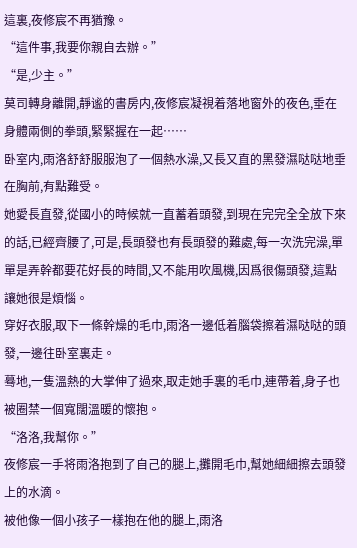這裏,夜修宸不再猶豫。
“這件事,我要你親自去辦。”
“是,少主。”
莫司轉身離開,靜谧的書房内,夜修宸凝視着落地窗外的夜色,垂在身體兩側的拳頭,緊緊握在一起……
卧室内,雨洛舒舒服服泡了一個熱水澡,又長又直的黑發濕哒哒地垂在胸前,有點難受。
她愛長直發,從國小的時候就一直蓄着頭發,到現在完完全全放下來的話,已經齊腰了,可是,長頭發也有長頭發的難處,每一次洗完澡,單單是弄幹都要花好長的時間,又不能用吹風機,因爲很傷頭發,這點讓她很是煩惱。
穿好衣服,取下一條幹燥的毛巾,雨洛一邊低着腦袋擦着濕哒哒的頭發,一邊往卧室裏走。
蓦地,一隻溫熱的大掌伸了過來,取走她手裏的毛巾,連帶着,身子也被圈禁一個寬闊溫暖的懷抱。
“洛洛,我幫你。”
夜修宸一手将雨洛抱到了自己的腿上,攤開毛巾,幫她細細擦去頭發上的水滴。
被他像一個小孩子一樣抱在他的腿上,雨洛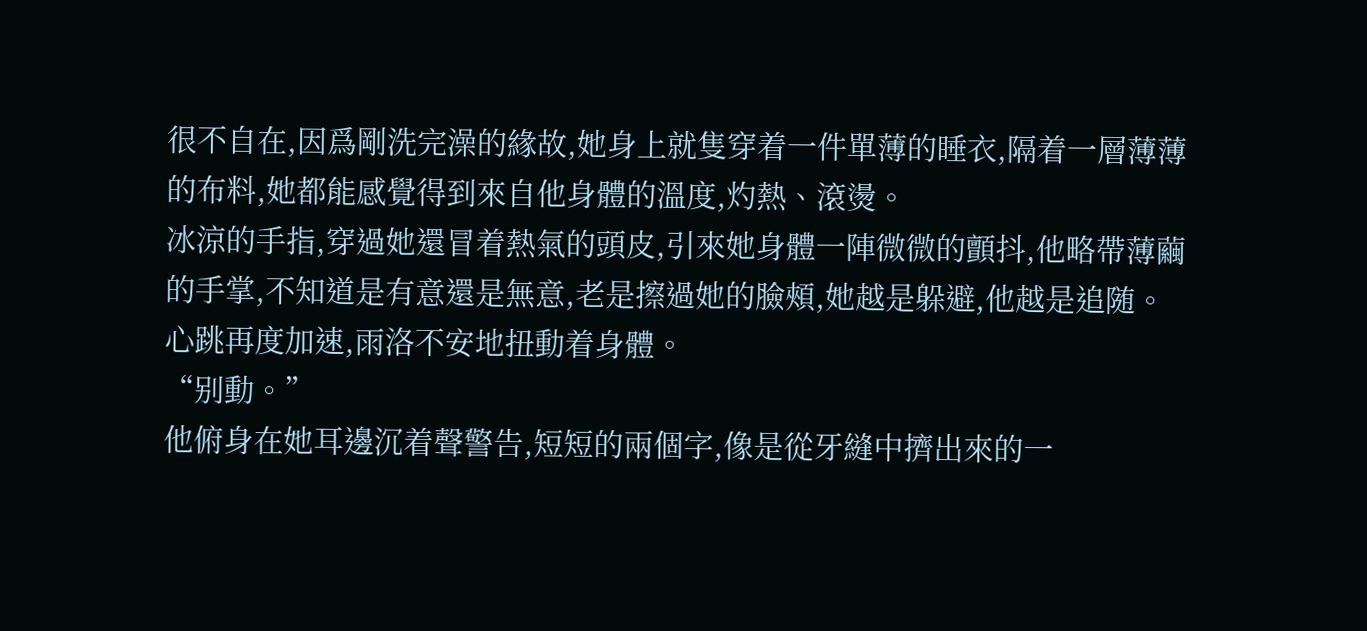很不自在,因爲剛洗完澡的緣故,她身上就隻穿着一件單薄的睡衣,隔着一層薄薄的布料,她都能感覺得到來自他身體的溫度,灼熱、滾燙。
冰涼的手指,穿過她還冒着熱氣的頭皮,引來她身體一陣微微的顫抖,他略帶薄繭的手掌,不知道是有意還是無意,老是擦過她的臉頰,她越是躲避,他越是追随。
心跳再度加速,雨洛不安地扭動着身體。
“别動。”
他俯身在她耳邊沉着聲警告,短短的兩個字,像是從牙縫中擠出來的一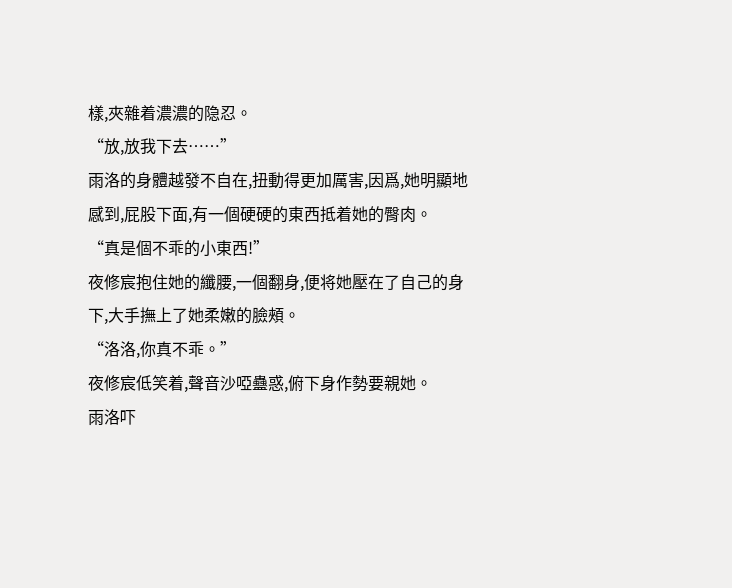樣,夾雜着濃濃的隐忍。
“放,放我下去……”
雨洛的身體越發不自在,扭動得更加厲害,因爲,她明顯地感到,屁股下面,有一個硬硬的東西抵着她的臀肉。
“真是個不乖的小東西!”
夜修宸抱住她的纖腰,一個翻身,便将她壓在了自己的身下,大手撫上了她柔嫩的臉頰。
“洛洛,你真不乖。”
夜修宸低笑着,聲音沙啞蠱惑,俯下身作勢要親她。
雨洛吓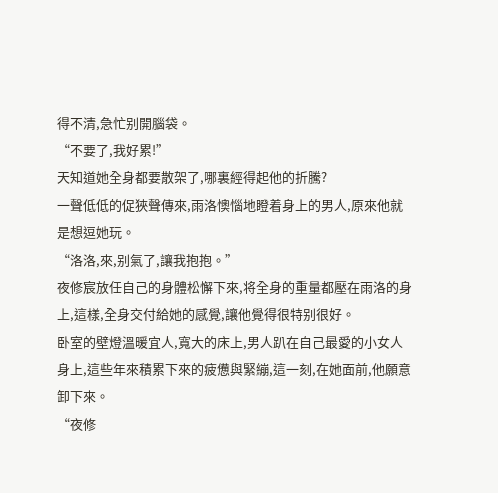得不清,急忙别開腦袋。
“不要了,我好累!”
天知道她全身都要散架了,哪裏經得起他的折騰?
一聲低低的促狹聲傳來,雨洛懊惱地瞪着身上的男人,原來他就是想逗她玩。
“洛洛,來,别氣了,讓我抱抱。”
夜修宸放任自己的身體松懈下來,将全身的重量都壓在雨洛的身上,這樣,全身交付給她的感覺,讓他覺得很特别很好。
卧室的壁燈溫暖宜人,寬大的床上,男人趴在自己最愛的小女人身上,這些年來積累下來的疲憊與緊繃,這一刻,在她面前,他願意卸下來。
“夜修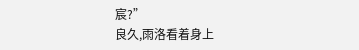宸?”
良久,雨洛看着身上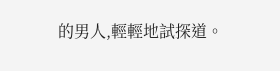的男人,輕輕地試探道。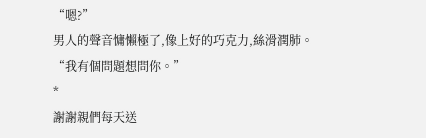“嗯?”
男人的聲音慵懶極了,像上好的巧克力,絲滑潤肺。
“我有個問題想問你。”
*
謝謝親們每天送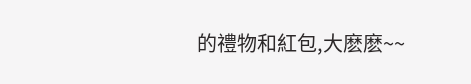的禮物和紅包,大麽麽~~